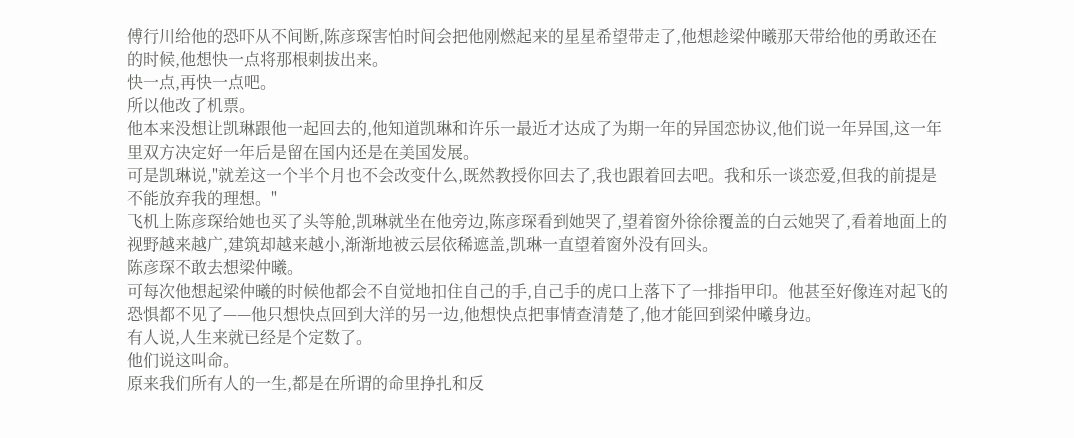傅行川给他的恐吓从不间断,陈彦琛害怕时间会把他刚燃起来的星星希望带走了,他想趁梁仲曦那天带给他的勇敢还在的时候,他想快一点将那根刺拔出来。
快一点,再快一点吧。
所以他改了机票。
他本来没想让凯琳跟他一起回去的,他知道凯琳和许乐一最近才达成了为期一年的异国恋协议,他们说一年异国,这一年里双方决定好一年后是留在国内还是在美国发展。
可是凯琳说,"就差这一个半个月也不会改变什么,既然教授你回去了,我也跟着回去吧。我和乐一谈恋爱,但我的前提是不能放弃我的理想。"
飞机上陈彦琛给她也买了头等舱,凯琳就坐在他旁边,陈彦琛看到她哭了,望着窗外徐徐覆盖的白云她哭了,看着地面上的视野越来越广,建筑却越来越小,渐渐地被云层依稀遮盖,凯琳一直望着窗外没有回头。
陈彦琛不敢去想梁仲曦。
可每次他想起梁仲曦的时候他都会不自觉地扣住自己的手,自己手的虎口上落下了一排指甲印。他甚至好像连对起飞的恐惧都不见了——他只想快点回到大洋的另一边,他想快点把事情查清楚了,他才能回到梁仲曦身边。
有人说,人生来就已经是个定数了。
他们说这叫命。
原来我们所有人的一生,都是在所谓的命里挣扎和反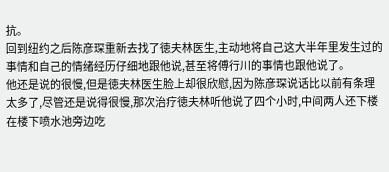抗。
回到纽约之后陈彦琛重新去找了徳夫林医生,主动地将自己这大半年里发生过的事情和自己的情绪经历仔细地跟他说,甚至将傅行川的事情也跟他说了。
他还是说的很慢,但是徳夫林医生脸上却很欣慰,因为陈彦琛说话比以前有条理太多了,尽管还是说得很慢,那次治疗徳夫林听他说了四个小时,中间两人还下楼在楼下喷水池旁边吃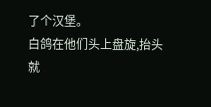了个汉堡。
白鸽在他们头上盘旋,抬头就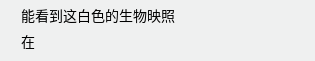能看到这白色的生物映照在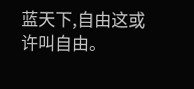蓝天下,自由这或许叫自由。